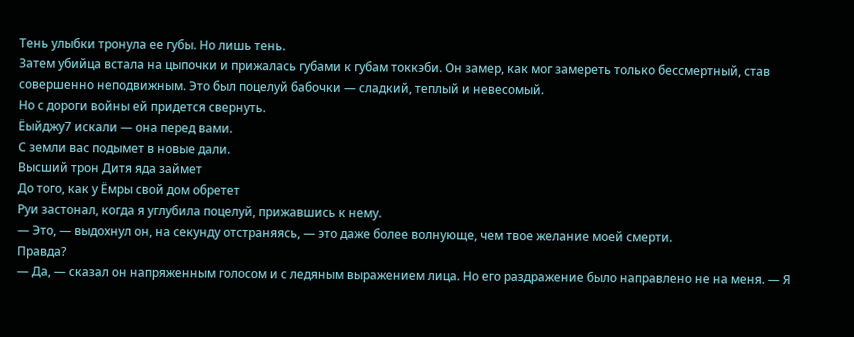Тень улыбки тронула ее губы. Но лишь тень.
Затем убийца встала на цыпочки и прижалась губами к губам токкэби. Он замер, как мог замереть только бессмертный, став совершенно неподвижным. Это был поцелуй бабочки — сладкий, теплый и невесомый.
Но с дороги войны ей придется свернуть.
Ёыйджу7 искали — она перед вами.
С земли вас подымет в новые дали.
Высший трон Дитя яда займет
До того, как у Ёмры свой дом обретет
Руи застонал, когда я углубила поцелуй, прижавшись к нему.
— Это, — выдохнул он, на секунду отстраняясь, — это даже более волнующе, чем твое желание моей смерти.
Правда?
— Да, — сказал он напряженным голосом и с ледяным выражением лица. Но его раздражение было направлено не на меня. — Я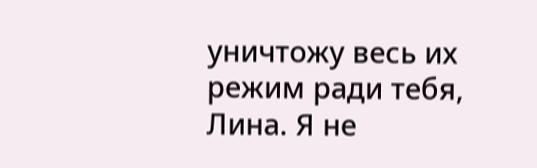уничтожу весь их режим ради тебя, Лина. Я не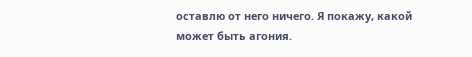оставлю от него ничего. Я покажу, какой может быть агония.